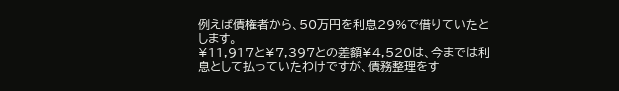例えば債権者から、50万円を利息29%で借りていたとします。
¥11,917と¥7,397との差額¥4,520は、今までは利息として払っていたわけですが、債務整理をす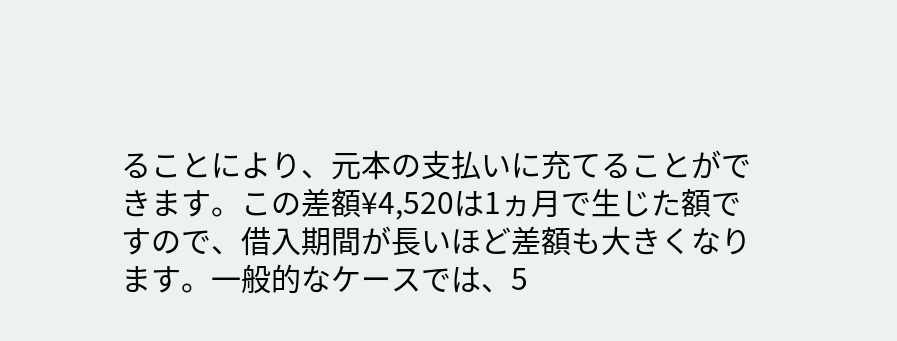ることにより、元本の支払いに充てることができます。この差額¥4,520は1ヵ月で生じた額ですので、借入期間が長いほど差額も大きくなります。一般的なケースでは、5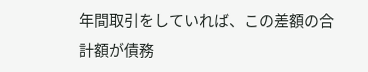年間取引をしていれば、この差額の合計額が債務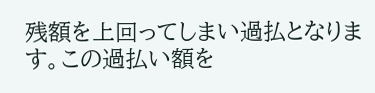残額を上回ってしまい過払となります。この過払い額を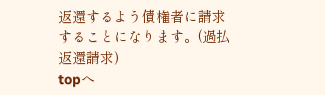返還するよう債権者に請求することになります。(過払返還請求)
topへ